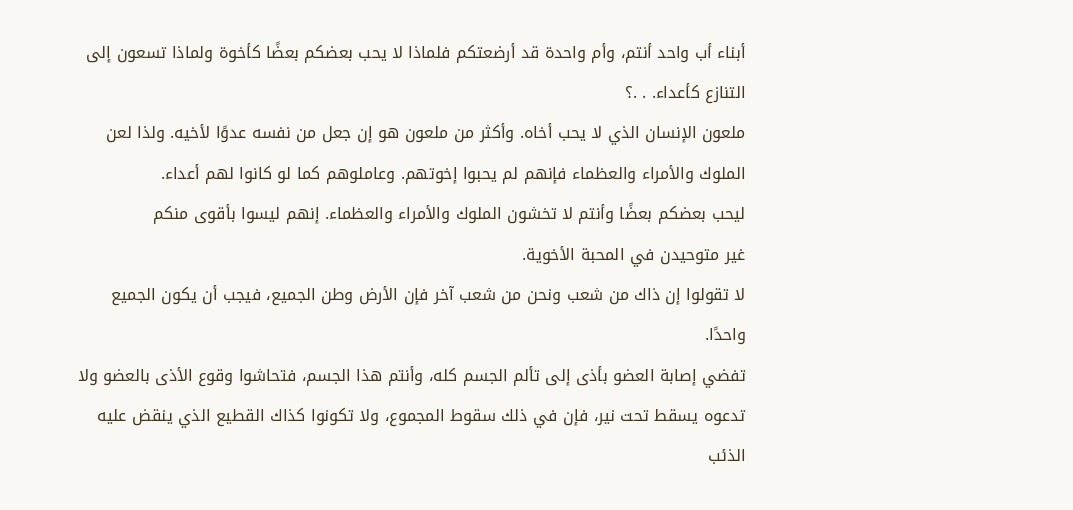أبناء أب واحد أنتم، وأم واحدة قد أرضعتكم فلماذا لا يحب بعضكم بعضًا كأخوة ولماذا تسعون إلى التنازع كأعداء. . .؟
ملعون الإنسان الذي لا يحب أخاه. وأكثر من ملعون هو إن جعل من نفسه عدوًا لأخيه. ولذا لعن الملوك والأمراء والعظماء فإنهم لم يحبوا إخوتهم. وعاملوهم كما لو كانوا لهم أعداء.
ليحب بعضكم بعضًا وأنتم لا تخشون الملوك والأمراء والعظماء. إنهم ليسوا بأقوى منكم
غير متوحيدن في المحبة الأخوية.
لا تقولوا إن ذاك من شعب ونحن من شعب آخر فإن الأرض وطن الجميع، فيجب أن يكون الجميع واحدًا.
تفضي إصابة العضو بأذى إلى تألم الجسم كله، وأنتم هذا الجسم، فتحاشوا وقوع الأذى بالعضو ولا تدعوه يسقط تحت نير، فإن في ذلك سقوط المجموع، ولا تكونوا كذاك القطيع الذي ينقض عليه الذئب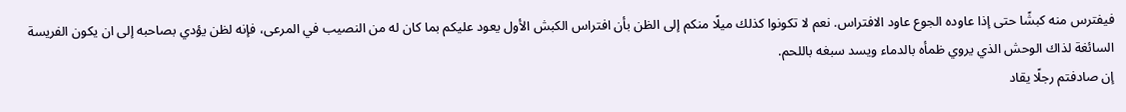فيفترس منه كبشًا حتى إذا عاوده الجوع عاود الافتراس. نعم لا تكونوا كذلك ميلًا منكم إلى الظن بأن افتراس الكبش الأول يعود عليكم بما كان له من النصيب في المرعى، فإنه لظن يؤدي بصاحبه إلى ان يكون الفريسة السائغة لذاك الوحش الذي يروي ظمأه بالدماء ويسد سبغه باللحم.
إن صادفتم رجلًا يقاد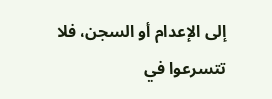إلى الإعدام أو السجن، فلا تتسرعوا في